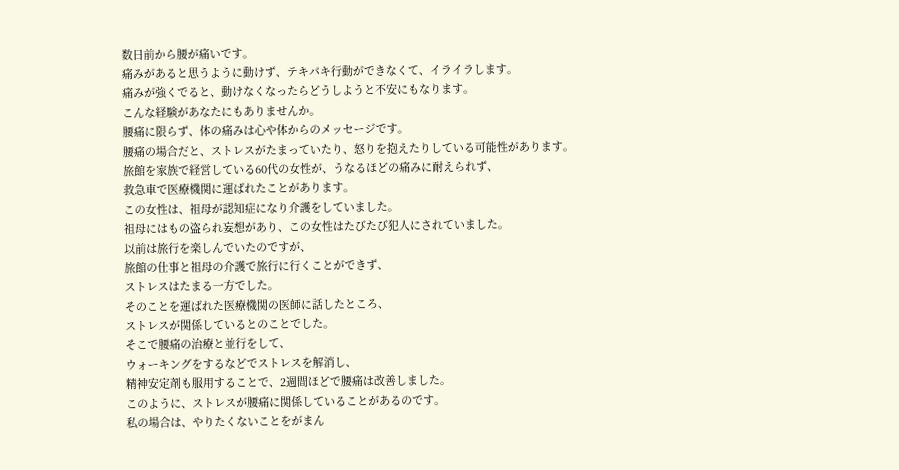数日前から腰が痛いです。
痛みがあると思うように動けず、テキパキ行動ができなくて、イライラします。
痛みが強くでると、動けなくなったらどうしようと不安にもなります。
こんな経験があなたにもありませんか。
腰痛に限らず、体の痛みは心や体からのメッセージです。
腰痛の場合だと、ストレスがたまっていたり、怒りを抱えたりしている可能性があります。
旅館を家族で経営している60代の女性が、うなるほどの痛みに耐えられず、
救急車で医療機関に運ばれたことがあります。
この女性は、祖母が認知症になり介護をしていました。
祖母にはもの盗られ妄想があり、この女性はたびたび犯人にされていました。
以前は旅行を楽しんでいたのですが、
旅館の仕事と祖母の介護で旅行に行くことができず、
ストレスはたまる一方でした。
そのことを運ばれた医療機関の医師に話したところ、
ストレスが関係しているとのことでした。
そこで腰痛の治療と並行をして、
ウォーキングをするなどでストレスを解消し、
精神安定剤も服用することで、2週間ほどで腰痛は改善しました。
このように、ストレスが腰痛に関係していることがあるのです。
私の場合は、やりたくないことをがまん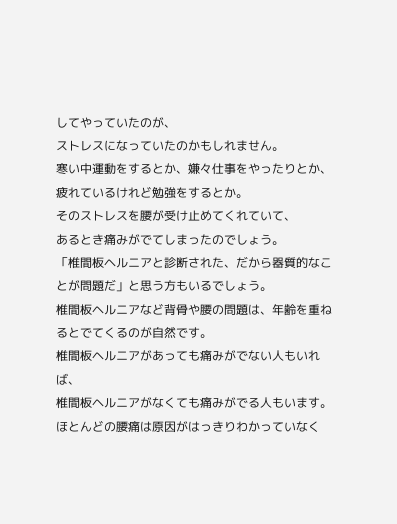してやっていたのが、
ストレスになっていたのかもしれません。
寒い中運動をするとか、嫌々仕事をやったりとか、疲れているけれど勉強をするとか。
そのストレスを腰が受け止めてくれていて、
あるとき痛みがでてしまったのでしょう。
「椎間板ヘルニアと診断された、だから器質的なことが問題だ」と思う方もいるでしょう。
椎間板ヘルニアなど背骨や腰の問題は、年齢を重ねるとでてくるのが自然です。
椎間板ヘルニアがあっても痛みがでない人もいれば、
椎間板ヘルニアがなくても痛みがでる人もいます。
ほとんどの腰痛は原因がはっきりわかっていなく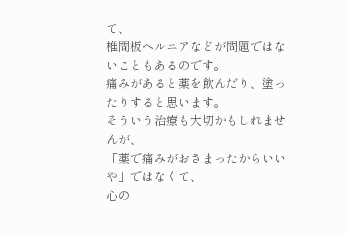て、
椎間板ヘルニアなどが問題ではないこともあるのです。
痛みがあると薬を飲んだり、塗ったりすると思います。
そういう治療も大切かもしれませんが、
「薬で痛みがおさまったからいいや」ではなくて、
心の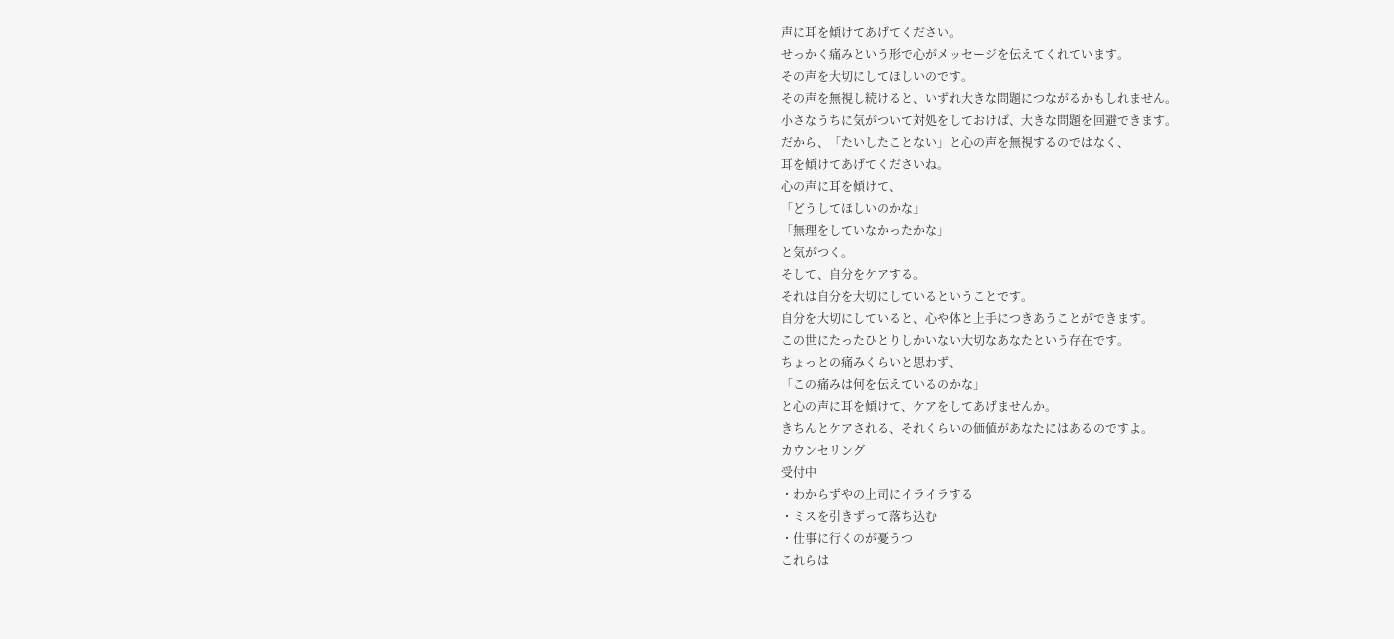声に耳を傾けてあげてください。
せっかく痛みという形で心がメッセージを伝えてくれています。
その声を大切にしてほしいのです。
その声を無視し続けると、いずれ大きな問題につながるかもしれません。
小さなうちに気がついて対処をしておけば、大きな問題を回避できます。
だから、「たいしたことない」と心の声を無視するのではなく、
耳を傾けてあげてくださいね。
心の声に耳を傾けて、
「どうしてほしいのかな」
「無理をしていなかったかな」
と気がつく。
そして、自分をケアする。
それは自分を大切にしているということです。
自分を大切にしていると、心や体と上手につきあうことができます。
この世にたったひとりしかいない大切なあなたという存在です。
ちょっとの痛みくらいと思わず、
「この痛みは何を伝えているのかな」
と心の声に耳を傾けて、ケアをしてあげませんか。
きちんとケアされる、それくらいの価値があなたにはあるのですよ。
カウンセリング
受付中
・わからずやの上司にイライラする
・ミスを引きずって落ち込む
・仕事に行くのが憂うつ
これらは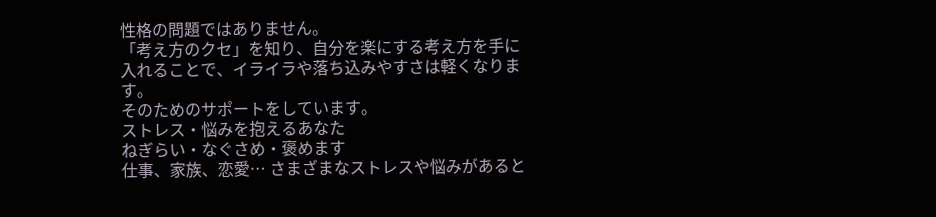性格の問題ではありません。
「考え方のクセ」を知り、自分を楽にする考え方を手に入れることで、イライラや落ち込みやすさは軽くなります。
そのためのサポートをしています。
ストレス・悩みを抱えるあなた
ねぎらい・なぐさめ・褒めます
仕事、家族、恋愛… さまざまなストレスや悩みがあると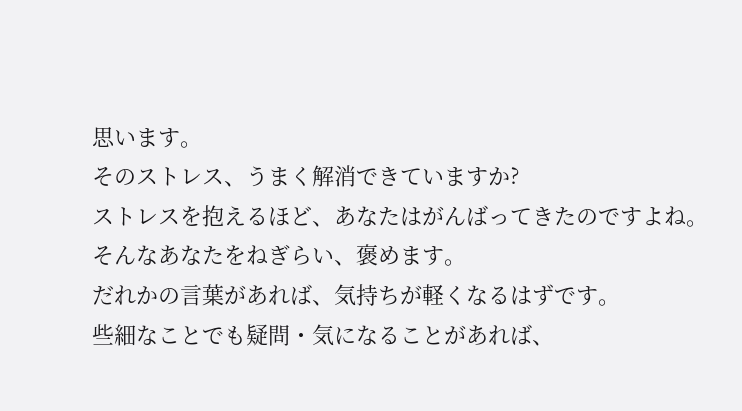思います。
そのストレス、うまく解消できていますか?
ストレスを抱えるほど、あなたはがんばってきたのですよね。
そんなあなたをねぎらい、褒めます。
だれかの言葉があれば、気持ちが軽くなるはずです。
些細なことでも疑問・気になることがあれば、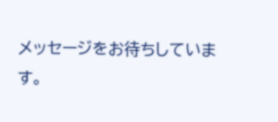メッセージをお待ちしています。